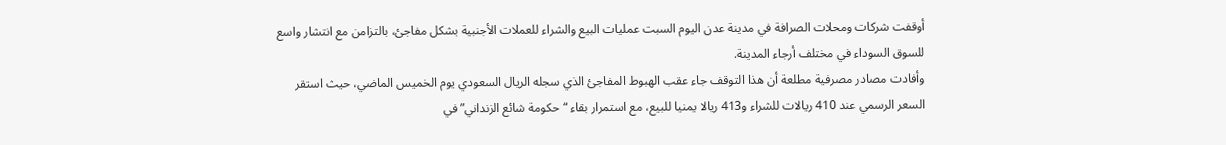أوقفت شركات ومحلات الصرافة في مدينة عدن اليوم السبت عمليات البيع والشراء للعملات الأجنبية بشكل مفاجئ، بالتزامن مع انتشار واسع للسوق السوداء في مختلف أرجاء المدينة.
وأفادت مصادر مصرفية مطلعة أن هذا التوقف جاء عقب الهبوط المفاجئ الذي سجله الريال السعودي يوم الخميس الماضي، حيث استقر السعر الرسمي عند 410 ريالات للشراء و413 ريالا يمنيا للبيع، مع استمرار بقاء “حكومة شائع الزنداني” في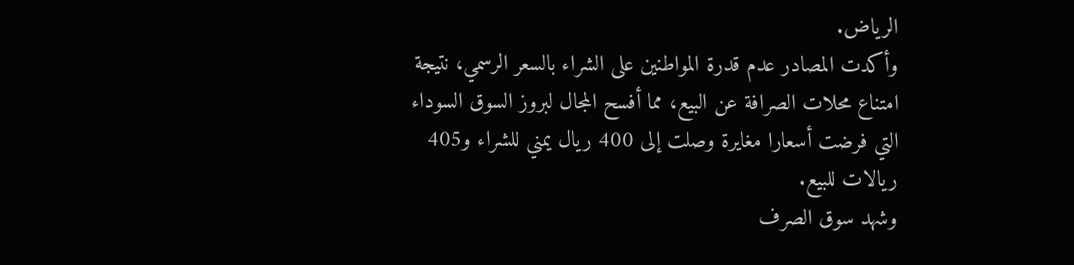الرياض.
وأكدت المصادر عدم قدرة المواطنين على الشراء بالسعر الرسمي، نتيجة امتناع محلات الصرافة عن البيع، مما أفسح المجال لبروز السوق السوداء التي فرضت أسعارا مغايرة وصلت إلى 400 ريال يمني للشراء و405 ريالات للبيع.
وشهد سوق الصرف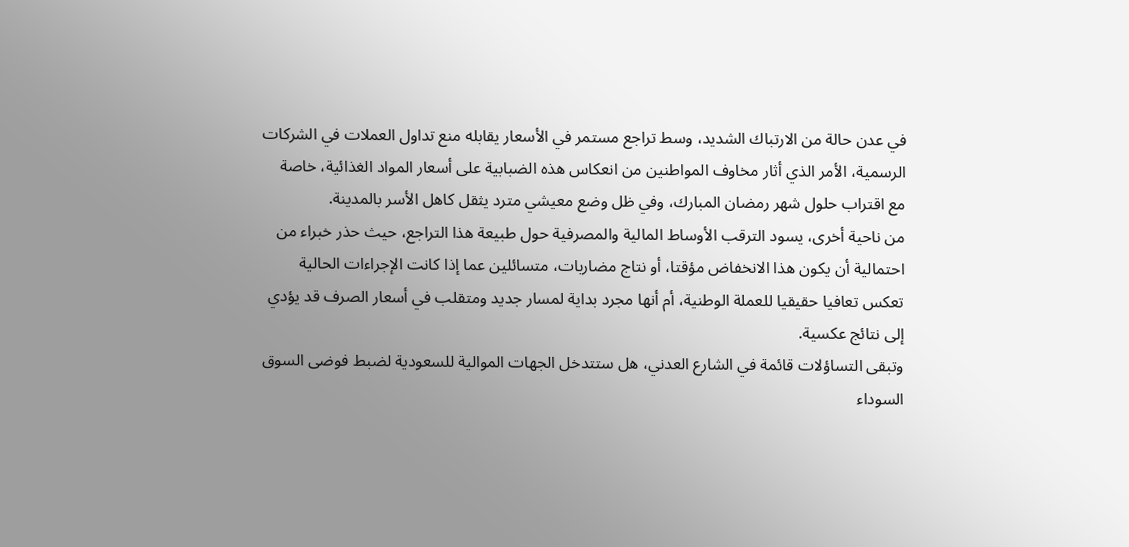في عدن حالة من الارتباك الشديد، وسط تراجع مستمر في الأسعار يقابله منع تداول العملات في الشركات الرسمية، الأمر الذي أثار مخاوف المواطنين من انعكاس هذه الضبابية على أسعار المواد الغذائية، خاصة مع اقتراب حلول شهر رمضان المبارك، وفي ظل وضع معيشي مترد يثقل كاهل الأسر بالمدينة.
من ناحية أخرى، يسود الترقب الأوساط المالية والمصرفية حول طبيعة هذا التراجع، حيث حذر خبراء من احتمالية أن يكون هذا الانخفاض مؤقتا، أو نتاج مضاربات، متسائلين عما إذا كانت الإجراءات الحالية تعكس تعافيا حقيقيا للعملة الوطنية، أم أنها مجرد بداية لمسار جديد ومتقلب في أسعار الصرف قد يؤدي إلى نتائج عكسية.
وتبقى التساؤلات قائمة في الشارع العدني، هل ستتدخل الجهات الموالية للسعودية لضبط فوضى السوق السوداء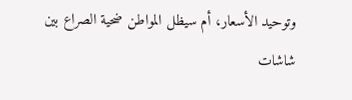وتوحيد الأسعار، أم سيظل المواطن ضحية الصراع بين شاشات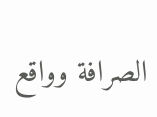الصرافة وواقع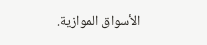الأسواق الموازية.